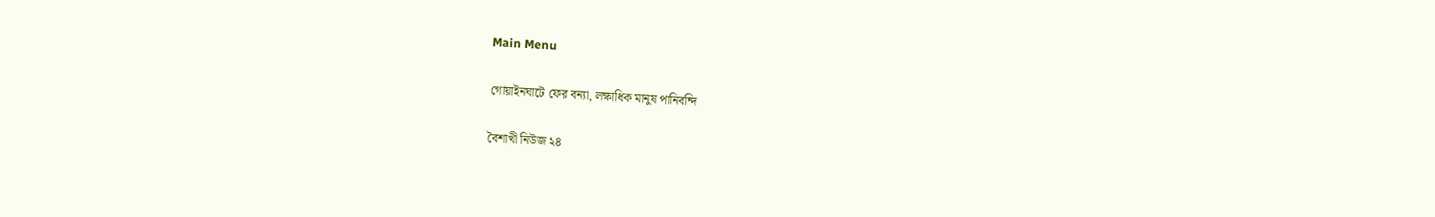Main Menu

গোয়াইনঘাটে ফের বন্যা, লক্ষাধিক মানুষ পানিবন্দি

বৈশাখী নিউজ ২৪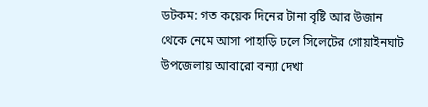ডটকম: গত কয়েক দিনের টানা বৃষ্টি আর উজান থেকে নেমে আসা পাহাড়ি ঢলে সিলেটের গোয়াইনঘাট উপজেলায় আবারো বন্যা দেখা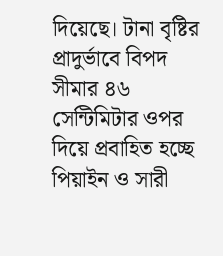দিয়েছে। টানা বৃষ্টির প্রাদুর্ভাবে বিপদ সীমার ৪৬ সেন্টিমিটার ওপর দিয়ে প্রবাহিত হচ্ছে পিয়াইন ও সারী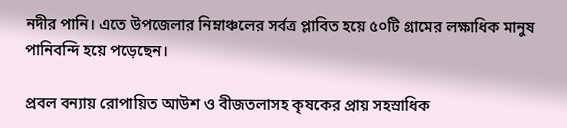নদীর পানি। এতে উপজেলার নিম্নাঞ্চলের সর্বত্র প্লাবিত হয়ে ৫০টি গ্রামের লক্ষাধিক মানুষ পানিবন্দি হয়ে পড়েছেন।

প্রবল বন্যায় রোপায়িত আউশ ও বীজতলাসহ কৃষকের প্রায় সহস্রাধিক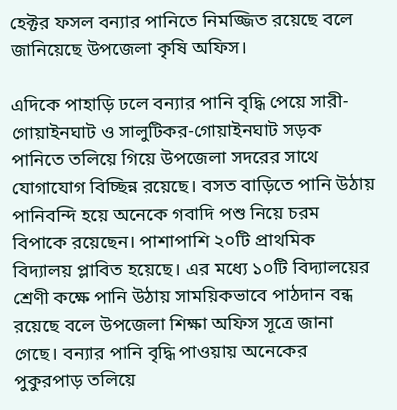হেক্টর ফসল বন্যার পানিতে নিমজ্জিত রয়েছে বলে জানিয়েছে উপজেলা কৃষি অফিস।

এদিকে পাহাড়ি ঢলে বন্যার পানি বৃদ্ধি পেয়ে সারী-গোয়াইনঘাট ও সালুটিকর-গোয়াইনঘাট সড়ক পানিতে তলিয়ে গিয়ে উপজেলা সদরের সাথে যোগাযোগ বিচ্ছিন্ন রয়েছে। বসত বাড়িতে পানি উঠায় পানিবন্দি হয়ে অনেকে গবাদি পশু নিয়ে চরম বিপাকে রয়েছেন। পাশাপাশি ২০টি প্রাথমিক বিদ্যালয় প্লাবিত হয়েছে। এর মধ্যে ১০টি বিদ্যালয়ের শ্রেণী কক্ষে পানি উঠায় সাময়িকভাবে পাঠদান বন্ধ রয়েছে বলে উপজেলা শিক্ষা অফিস সূত্রে জানা গেছে। বন্যার পানি বৃদ্ধি পাওয়ায় অনেকের পুকুরপাড় তলিয়ে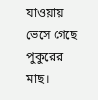যাওয়ায় ভেসে গেছে পুকুরের মাছ।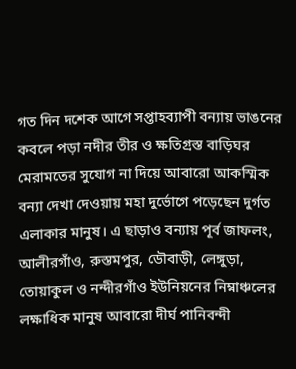গত দিন দশেক আগে সপ্তাহব্যাপী বন্যায় ভাঙনের কবলে পড়া নদীর তীর ও ক্ষতিগ্রস্ত বাড়িঘর মেরামতের সুযোগ না দিয়ে আবারো আকস্মিক বন্যা দেখা দেওয়ায় মহা দুর্ভোগে পড়েছেন দুর্গত এলাকার মানুষ। এ ছাড়াও বন্যায় পূর্ব জাফলং, আলীরগাঁও, রুস্তমপুর, ডৌবাড়ী, লেঙ্গুড়া, তোয়াকুল ও নন্দীরগাঁও ইউনিয়নের নিম্নাঞ্চলের লক্ষাধিক মানুষ আবারো দীর্ঘ পানিবন্দী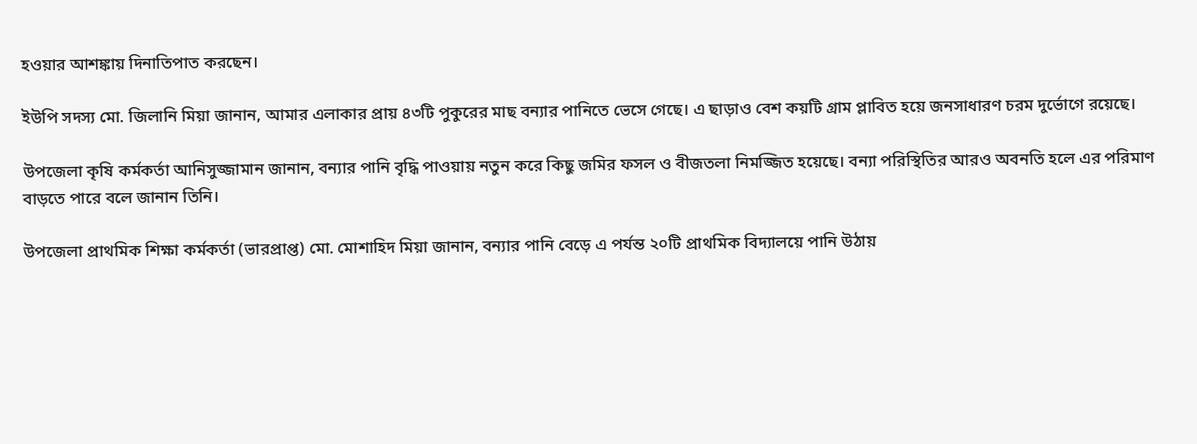হওয়ার আশঙ্কায় দিনাতিপাত করছেন।

ইউপি সদস্য মো. জিলানি মিয়া জানান, আমার এলাকার প্রায় ৪৩টি পুকুরের মাছ বন্যার পানিতে ভেসে গেছে। এ ছাড়াও বেশ কয়টি গ্রাম প্লাবিত হয়ে জনসাধারণ চরম দুর্ভোগে রয়েছে।

উপজেলা কৃষি কর্মকর্তা আনিসুজ্জামান জানান, বন্যার পানি বৃদ্ধি পাওয়ায় নতুন করে কিছু জমির ফসল ও বীজতলা নিমজ্জিত হয়েছে। বন্যা পরিস্থিতির আরও অবনতি হলে এর পরিমাণ বাড়তে পারে বলে জানান তিনি।

উপজেলা প্রাথমিক শিক্ষা কর্মকর্তা (ভারপ্রাপ্ত) মো. মোশাহিদ মিয়া জানান, বন্যার পানি বেড়ে এ পর্যন্ত ২০টি প্রাথমিক বিদ্যালয়ে পানি উঠায়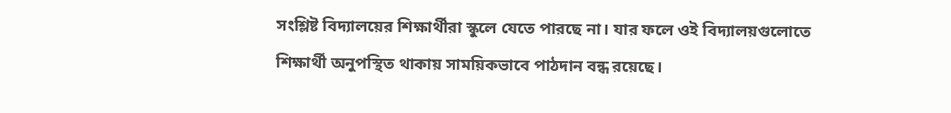সংশ্লিষ্ট বিদ্যালয়ের শিক্ষার্থীরা স্কুলে যেতে পারছে না। যার ফলে ওই বিদ্যালয়গুলোতে শিক্ষার্থী অনুপস্থিত থাকায় সাময়িকভাবে পাঠদান বন্ধ রয়েছে।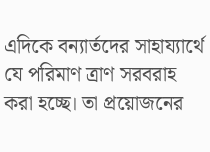এদিকে বন্যার্তদের সাহায্যার্থে যে পরিমাণ ত্রাণ সরবরাহ করা হচ্ছে। তা প্রয়োজনের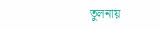তুলনায়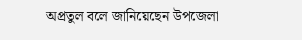অপ্রতুল বলে জানিয়েছেন উপজেলা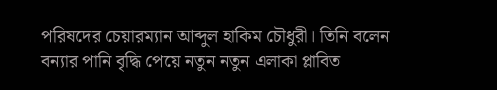পরিষদের চেয়ারম্যান আব্দুল হাকিম চৌধুরী। তিনি বলেন বন্যার পানি বৃদ্ধি পেয়ে নতুন নতুন এলাকা প্লাবিত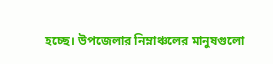হচ্ছে। উপজেলার নিম্নাঞ্চলের মানুষগুলো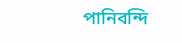পানিবন্দি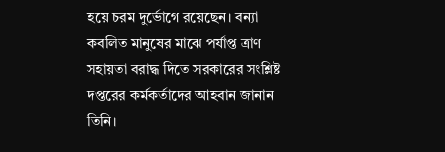হয়ে চরম দুর্ভোগে রয়েছেন। বন্যা কবলিত মানুষের মাঝে পর্যাপ্ত ত্রাণ সহায়তা বরাদ্ধ দিতে সরকারের সংশ্লিষ্ট দপ্তরের কর্মকর্তাদের আহবান জানান তিনি।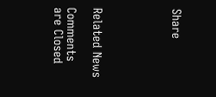Share





Related News

Comments are Closed